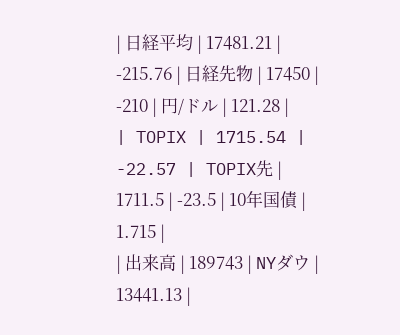| 日経平均 | 17481.21 | -215.76 | 日経先物 | 17450 | -210 | 円/ドル | 121.28 |
| TOPIX | 1715.54 | -22.57 | TOPIX先 | 1711.5 | -23.5 | 10年国債 | 1.715 |
| 出来高 | 189743 | NYダウ | 13441.13 |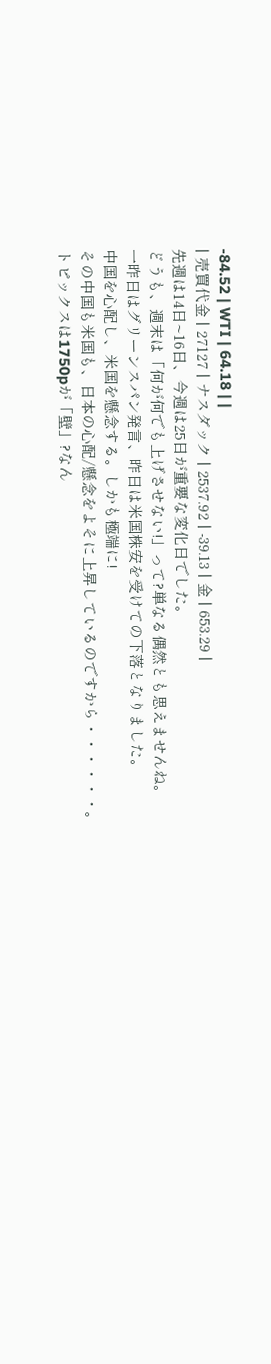-84.52 | WTI | 64.18 | |
| 売買代金 | 27127 | ナスダック | 2537.92 | -39.13 | 金 | 653.29 |
先週は14日~16日、今週は25日が重要な変化日でした。
どうも、週末は「何が何でも上げさせない!」って?単なる偶然とも思えませんね。
一昨日はグリーンスパン発言、昨日は米国株安を受けての下落となりました。
中国を心配し、米国を懸念する。しかも極端に!
その中国も米国も、日本の心配/懸念をよそに上昇しているのですから・・・・・・。
トピックスは1750pが「壁」?なん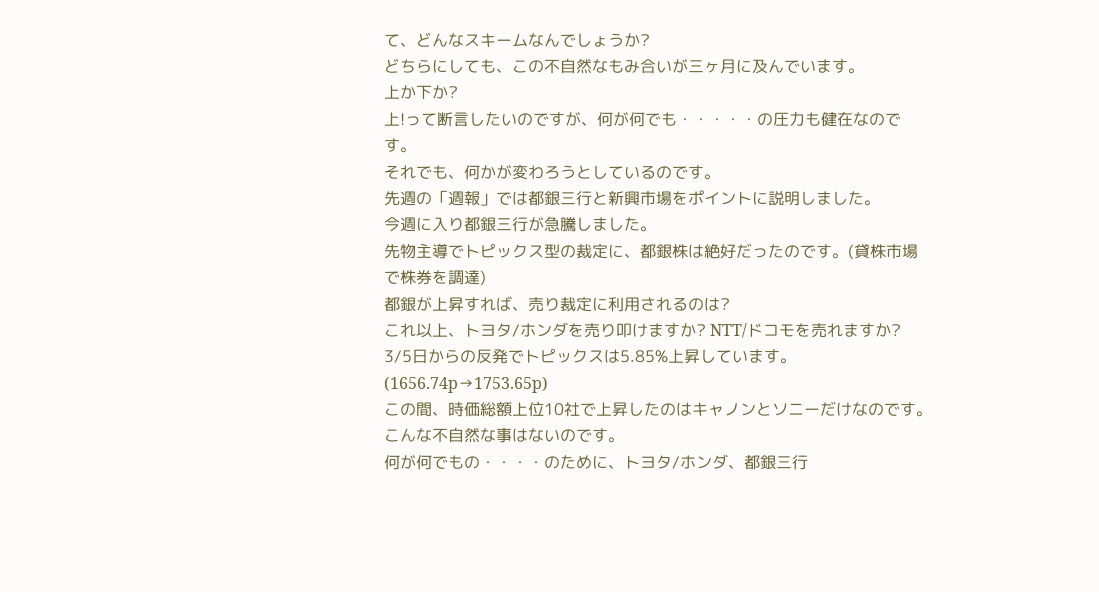て、どんなスキームなんでしょうか?
どちらにしても、この不自然なもみ合いが三ヶ月に及んでいます。
上か下か?
上!って断言したいのですが、何が何でも・・・・・の圧力も健在なのです。
それでも、何かが変わろうとしているのです。
先週の「週報」では都銀三行と新興市場をポイントに説明しました。
今週に入り都銀三行が急騰しました。
先物主導でトピックス型の裁定に、都銀株は絶好だったのです。(貸株市場で株券を調達)
都銀が上昇すれば、売り裁定に利用されるのは?
これ以上、トヨタ/ホンダを売り叩けますか? NTT/ドコモを売れますか?
3/5日からの反発でトピックスは5.85%上昇しています。(1656.74p→1753.65p)
この間、時価総額上位10社で上昇したのはキャノンとソニーだけなのです。
こんな不自然な事はないのです。
何が何でもの・・・・のために、トヨタ/ホンダ、都銀三行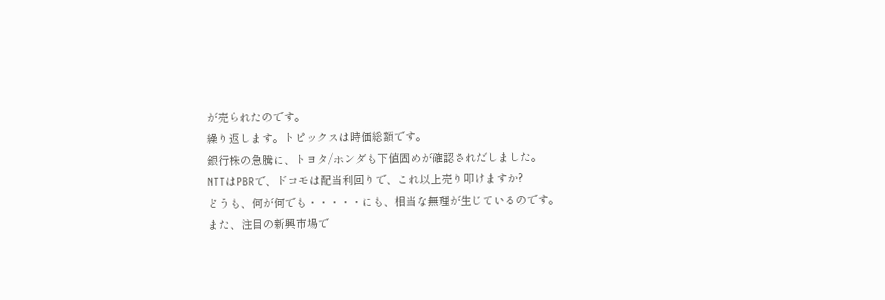が売られたのです。
繰り返します。トピックスは時価総額です。
銀行株の急騰に、トヨタ/ホンダも下値固めが確認されだしました。
NTTはPBRで、ドコモは配当利回りで、これ以上売り叩けますか?
どうも、何が何でも・・・・・にも、相当な無理が生じているのです。
また、注目の新興市場で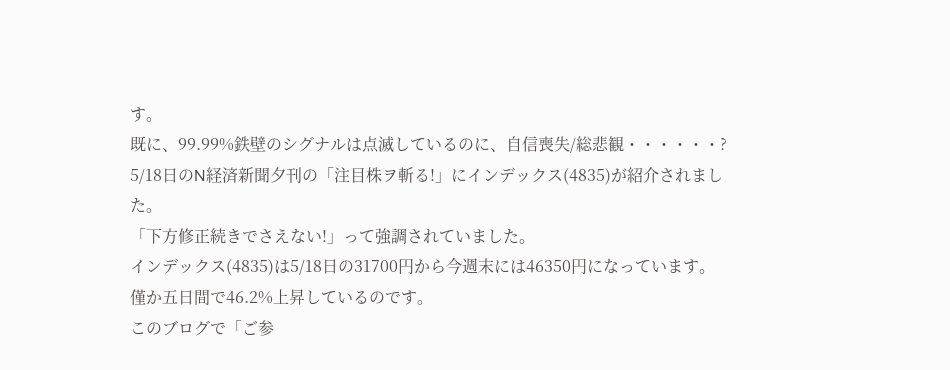す。
既に、99.99%鉄壁のシグナルは点滅しているのに、自信喪失/総悲観・・・・・・?
5/18日のN経済新聞夕刊の「注目株ヲ斬る!」にインデックス(4835)が紹介されました。
「下方修正続きでさえない!」って強調されていました。
インデックス(4835)は5/18日の31700円から今週末には46350円になっています。
僅か五日間で46.2%上昇しているのです。
このブログで「ご参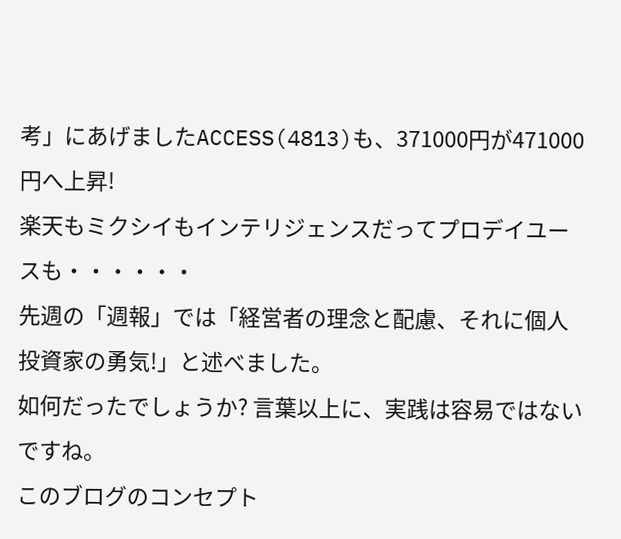考」にあげましたACCESS(4813)も、371000円が471000円へ上昇!
楽天もミクシイもインテリジェンスだってプロデイユースも・・・・・・
先週の「週報」では「経営者の理念と配慮、それに個人投資家の勇気!」と述べました。
如何だったでしょうか? 言葉以上に、実践は容易ではないですね。
このブログのコンセプト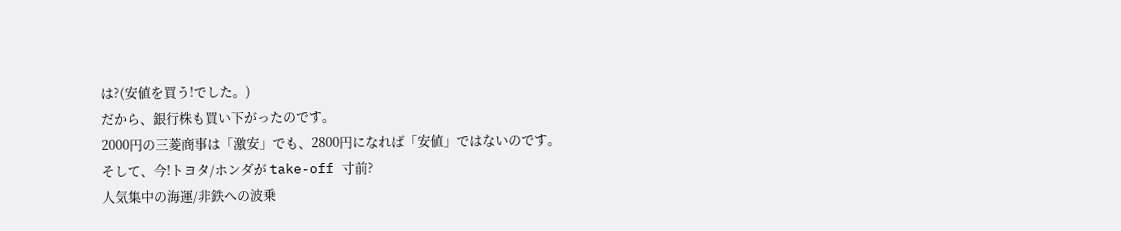は?(安値を買う!でした。)
だから、銀行株も買い下がったのです。
2000円の三菱商事は「激安」でも、2800円になれば「安値」ではないのです。
そして、今!トヨタ/ホンダが take-off 寸前?
人気集中の海運/非鉄への波乗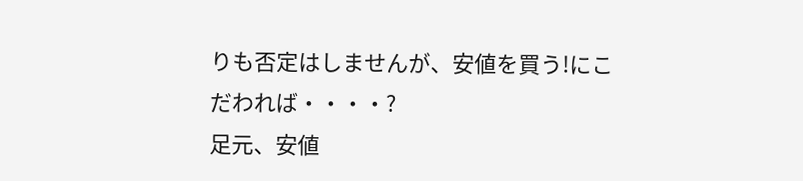りも否定はしませんが、安値を買う!にこだわれば・・・・?
足元、安値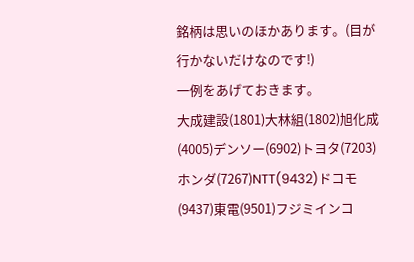銘柄は思いのほかあります。(目が行かないだけなのです!)
一例をあげておきます。
大成建設(1801)大林組(1802)旭化成(4005)デンソー(6902)トヨタ(7203)
ホンダ(7267)NTT(9432)ドコモ(9437)東電(9501)フジミインコ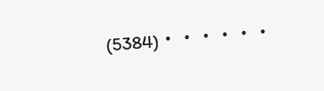(5384)・・・・・・